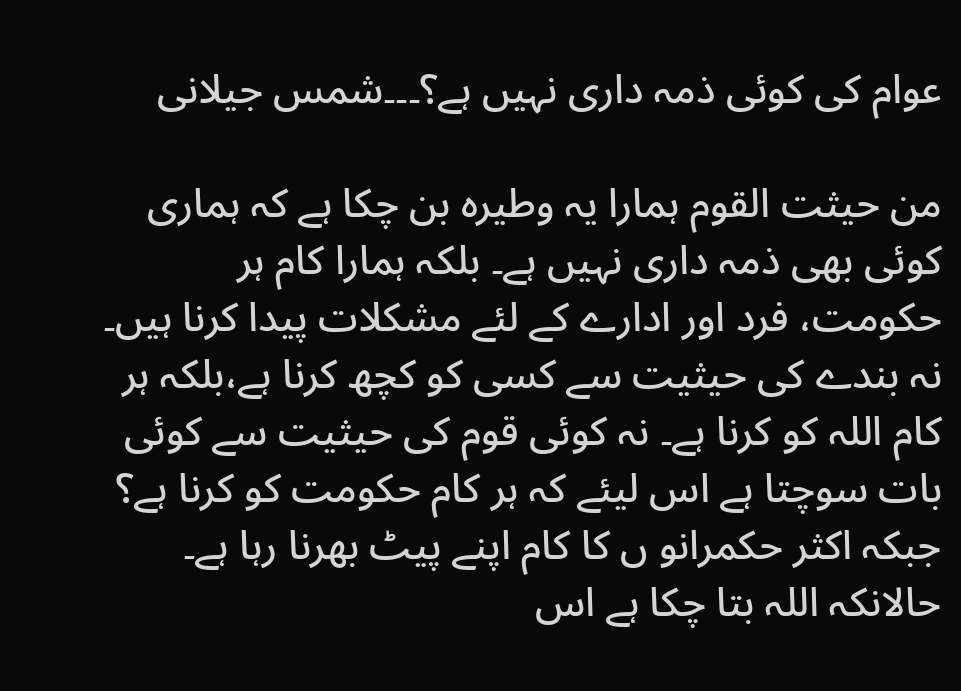عوام کی کوئی ذمہ داری نہیں ہے؟۔۔۔شمس جیلانی

من حیثت القوم ہمارا یہ وطیرہ بن چکا ہے کہ ہماری کوئی بھی ذمہ داری نہیں ہے۔ بلکہ ہمارا کام ہر حکومت، فرد اور ادارے کے لئے مشکلات پیدا کرنا ہیں۔ نہ بندے کی حیثیت سے کسی کو کچھ کرنا ہے،بلکہ ہر کام اللہ کو کرنا ہے۔ نہ کوئی قوم کی حیثیت سے کوئی بات سوچتا ہے اس لیئے کہ ہر کام حکومت کو کرنا ہے؟ جبکہ اکثر حکمرانو ں کا کام اپنے پیٹ بھرنا رہا ہے۔ حالانکہ اللہ بتا چکا ہے اس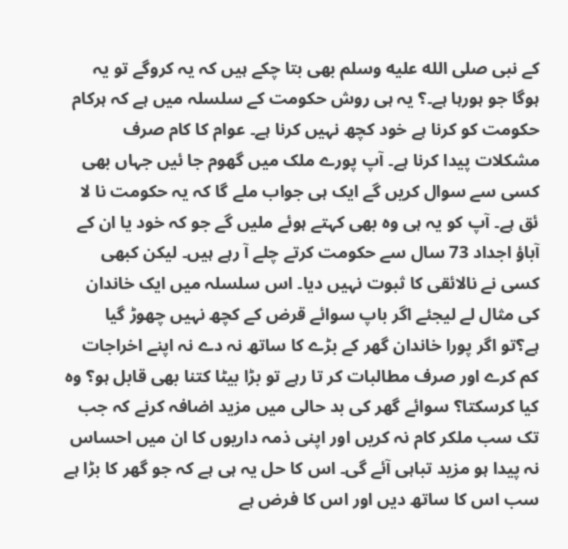کے نبی صلى الله عليه وسلم بھی بتا چکے ہیں کہ یہ کروگے تو یہ ہوگا جو ہورہا ہے۔؟ یہ ہی روش حکومت کے سلسلہ میں ہے کہ ہرکام حکومت کو کرنا ہے خود کچھ نہیں کرنا ہے۔ عوام کا کام صرف مشکلات پیدا کرنا ہے۔ آپ پورے ملک میں گھوم جا ئیں جہاں بھی کسی سے سوال کریں گے ایک ہی جواب ملے گا کہ یہ حکومت نا لا ئق ہے۔ آپ کو یہ ہی وہ بھی کہتے ہوئے ملیں گے جو کہ خود یا ان کے آباؤ اجداد 73 سال سے حکومت کرتے چلے آ رہے ہیں۔ لیکن کبھی کسی نے نالائقی کا ثبوت نہیں دیا۔ اس سلسلہ میں ایک خاندان کی مثال لے لیجئے اگر باپ سوائے قرض کے کچھ نہیں چھوڑ گیا ہے؟تو اگر پورا خاندان گھر کے بڑے کا ساتھ نہ دے نہ اپنے اخراجات کم کرے اور صرف مطالبات کر تا رہے تو بڑا بیٹا کتنا بھی قابل ہو؟ وہ کیا کرسکتا؟ سوائے گھر کی بد حالی میں مزید اضافہ کرنے کہ جب تک سب ملکر کام نہ کریں اور اپنی ذمہ داریوں کا ان میں احساس نہ پیدا ہو مزید تباہی آئے گی۔ اس کا حل یہ ہی ہے کہ جو گھر کا بڑا ہے سب اس کا ساتھ دیں اور اس کا فرض ہے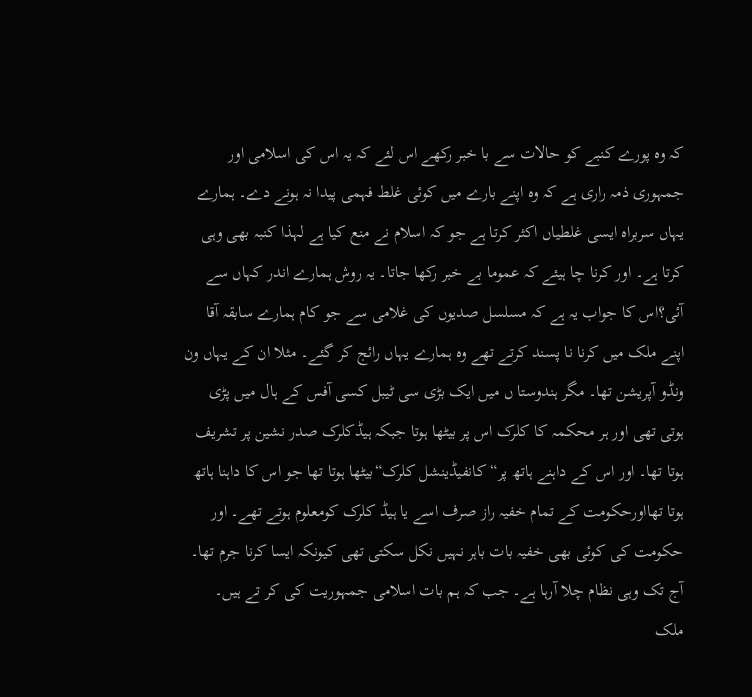کہ وہ پورے کنبے کو حالات سے با خبر رکھے اس لئے کہ یہ اس کی اسلامی اور جمہوری ذمہ راری ہے کہ وہ اپنے بارے میں کوئی غلط فہمی پیدا نہ ہونے دے۔ ہمارے یہاں سربراہ ایسی غلطیاں اکثر کرتا ہے جو کہ اسلام نے منع کیا ہے لہذا کنبہ بھی وہی کرتا ہے۔ اور کرنا چا ہیئے کہ عموما بے خبر رکھا جاتا۔ یہ روش ہمارے اندر کہاں سے آئی؟اس کا جواب یہ ہے کہ مسلسل صدیوں کی غلامی سے جو کام ہمارے سابقہ آقا اپنے ملک میں کرنا نا پسند کرتے تھے وہ ہمارے یہاں رائج کر گئے۔ مثلا ان کے یہاں ون ونڈو آپریشن تھا۔ مگر ہندوستا ں میں ایک بڑی سی ٹیبل کسی آفس کے ہال میں پڑی ہوتی تھی اور ہر محکمہ کا کلرک اس پر بیٹھا ہوتا جبکہ ہیڈکلرک صدر نشین پر تشریف ہوتا تھا۔ اور اس کے داہنے ہاتھ پر“ کانفیڈینشل کلرک“بیٹھا ہوتا تھا جو اس کا داہنا ہاتھ ہوتا تھااورحکومت کے تمام خفیہ راز صرف اسے یا ہیڈ کلرک کومعلوم ہوتے تھے۔ اور حکومت کی کوئی بھی خفیہ بات باہر نہیں نکل سکتی تھی کیونکہ ایسا کرنا جرم تھا۔ آج تک وہی نظام چلا آرہا ہے۔ جب کہ ہم بات اسلامی جمہوریت کی کر تے ہیں۔ ملک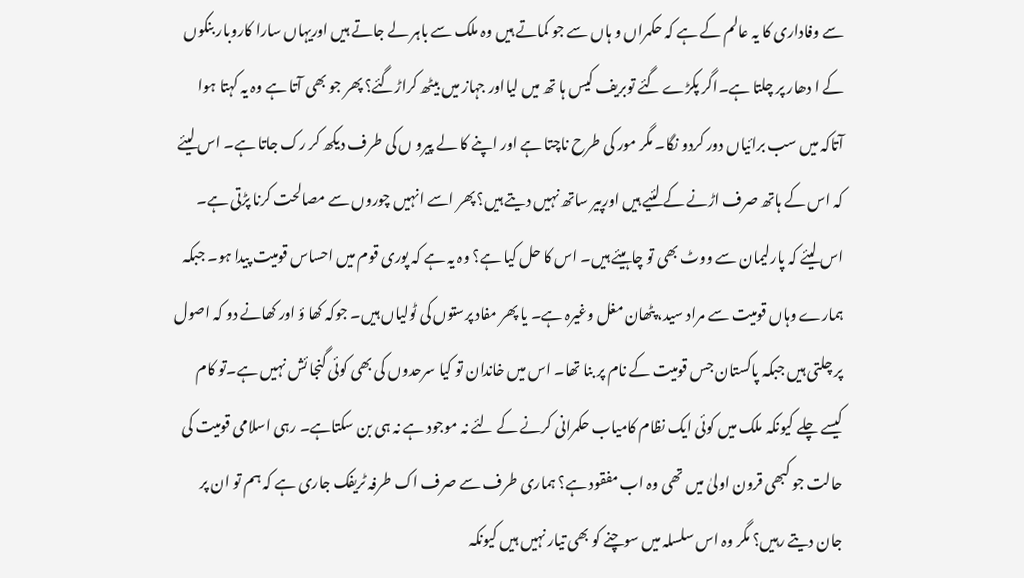سے وفاداری کا یہ عالم کے ہے کہ حکمراں و ہاں سے جو کماتے ہیں وہ ملک سے باہر لے جاتے ہیں اوریہاں سارا کاروبار بنکوں کے ا دھار پر چلتا ہے۔اگر پکڑے گئے توبریف کیس ہا تھ میں لیااور جہاز میں بیٹھ کراڑگئے؟ پھر جو بھی آتا ہے وہ یہ کہتا ہوا آتاکہ میں سب برائیاں دور کردو نگا۔ مگر مور کی طرح ناچتا ہے اور اپنے کا لے پیرو ں کی طرف دیکھ کر رک جاتا ہے۔ اس لیئے کہ اس کے ہاتھ صرف اڑنے کے لئیے ہیں اورپیر ساتھ نہیں دیتے ہیں؟ پھر اسے انہیں چوروں سے مصالحت کرنا پڑتی ہے۔ اس لیئے کہ پارلیمان سے ووٹ بھی تو چاہیئے ہیں۔ اس کا حل کیا ہے؟ وہ یہ ہے کہ پوری قوم میں احساس قومیت پیدا ہو۔ جبکہ ہمارے وہاں قومیت سے مراد سید، پٹھان مغل وغیرہ ہے۔ یا پھر مفاد پرستوں کی ٹولیاں ہیں۔ جوکہ کھا ؤ اور کھانے دو کہ اصول پر چلتی ہیں جبکہ پاکستان جس قومیت کے نام پر بنا تھا۔ اس میں خاندان تو کیا سرحدوں کی بھی کوئی گنجا ئش نہیں ہے۔تو کام کیسے چلے کیونکہ ملک میں کوئی ایک نظام کامیاب حکمرانی کرنے کے لئے نہ موجود ہے نہ ہی بن سکتاہے۔ رہی اسلامی قومیت کی حالت جو کبھی قرون اولیٰ میں تھی وہ اب مفقود ہے؟ ہماری طرف سے صرف اک طرفہ ٹریفک جاری ہے کہ ہم تو ان پر جان دیتے رہیں؟ مگر وہ اس سلسلہ میں سوچنے کو بھی تیار نہیں ہیں کیونکہ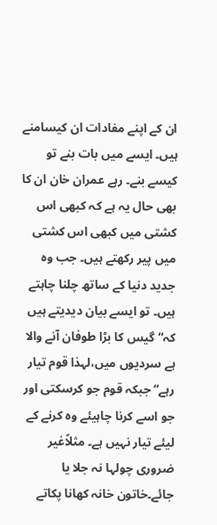ان کے اپنے مفادات ان کیسامنے ہیں۔ ایسے میں بات بنے تو کیسے بنے۔ رہے عمران خان ان کا بھی حال یہ ہے کہ کبھی اس کشتی میں کبھی اس کشتی میں پیر رکھتے ہیں۔ جب وہ جدید دنیا کے ساتھ چلنا چاہتے ہیں۔ تو ایسے بیان دیدیتے ہیں کہ“گیس کا بڑا طوفان آنے والا ہے سردیوں میں،لہذا قوم تیار رہے“ جبکہ قوم جو کرسکتی اور جو اسے کرنا چاہیئے وہ کرنے کے لیئے تیار نہیں ہے۔ مثلاًغیر ضروری چولہا نہ جلا یا جائے۔خاتون خانہ کھانا پکاتے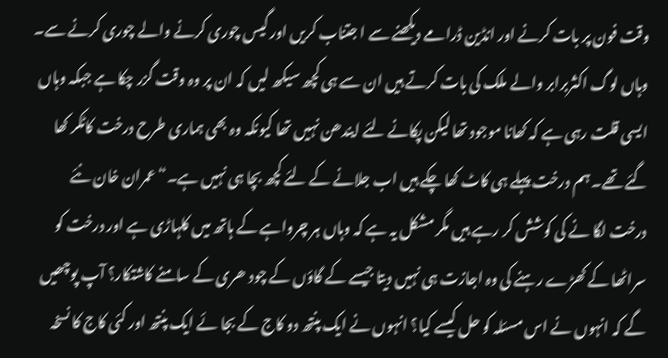وقت فون پر بات کرنے اور انڈین ڈرامے دیکھنے سے ا جتناب کریں اور گیس چوری کرنے والے چوری کرنے سے۔ وہاں لوگ اکثربرابر والے ملک کی بات کرتے ہیں ان سے ہی کچھ سیکھ لیں کہ ان پر وہ وقت گزر چکا ہے جبکہ وہاں ایسی قلت رہی ہے کہ کھانا موجود تھا لیکن پکانے لئے ایندھن نہیں تھا کیونکہ وہ بھی ہماری طرح درخت کاٹکر کھا گئے تھے۔ ہم درخت پہلے ہی کاٹ کھا چکے ہیں اب جلانے کے لئے کچھ بچا ہی نہیں ہے۔“ عمران خان نئے درخت لگا نے کی کوشش کر رہے ہیں مگر مشکل یہ ہے کہ وہاں ہر چرواہے کے ہاتھ میں کلہاڑی ہے اور درخت کو سراٹھا کے کھڑے رہنے کی وہ اجازت ہی نہیں دیتا جیسے کے گاؤں کے چود ھری کے سامنے کاشتکار؟ آپ پوچھیں گے کہ انہوں نے اس مسئلہ کو حل کیسے کیا؟ انہوں نے ایک پنتھ دو کاج کے بجا ئے ایک پنتھ اور کئی کاج کا نسخہ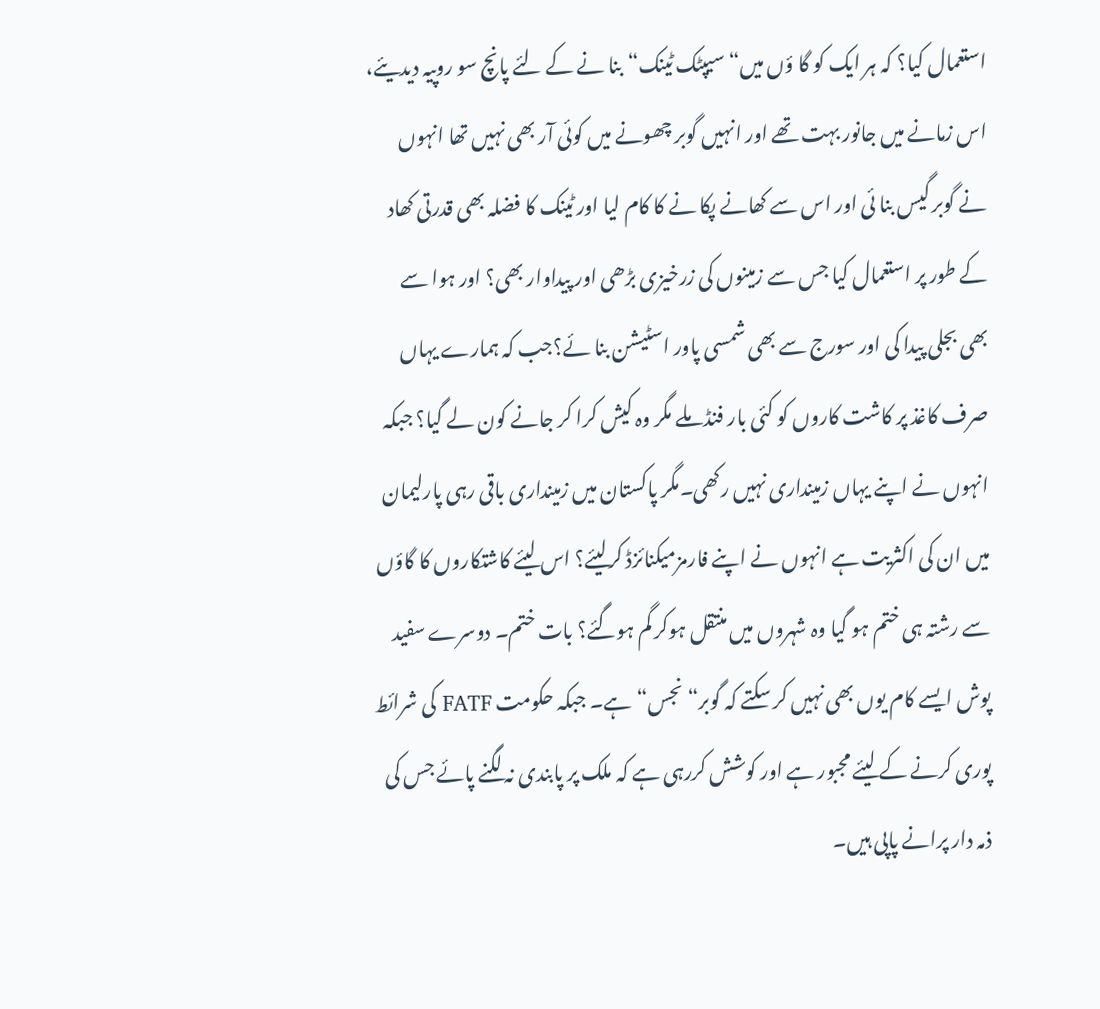استعمال کیا؟ کہ ہر ایک کو گا ؤں میں“ سیپٹک ٹینک“بنا نے کے لئے پانچ سو روپیہ دیدیئے، اس زمانے میں جانور بہت تھے اور انہیں گوبر چھونے میں کوئی آر بھی نہیں تھا انہوں نے گوبر گیس بنا ئی اور اس سے کھانے پکا نے کا کام لیا اور ٹینک کا فضلہ بھی قدرتی کھاد کے طور پر استعمال کیا جس سے زمینوں کی زرخیزی بڑھی اور پیداوار بھی؟ اور ہوا سے بھی بجلی پیدا کی اور سورج سے بھی شمسی پاور اسٹیشن بنا ئے؟جب کہ ہمارے یہاں صرف کاغذ پر کاشت کاروں کو کئی بار فنڈ ملے مگر وہ کیش کرا کر جانے کون لے گیا؟ جبکہ انہوں نے اپنے یہاں زمینداری نہیں رکھی۔مگر پاکستان میں زمینداری باقی رہی پارلیمان میں ان کی اکثریت ہے انہوں نے اپنے فارمزمیکنائزڈ کرلیئے؟ اس لیئے کاشتکاروں کا گاؤں سے رشتہ ہی ختم ہو گیا وہ شہروں میں منتقل ہوکر گم ہوگئے؟ بات ختم۔ دوسرے سفید پوش ایسے کام یوں بھی نہیں کر سکتے کہ گوبر“ نجس“ہے۔ جبکہ حکومت FATF کی شرائط پوری کرنے کے لیئے مجبور ہے اور کوشش کررہی ہے کہ ملک پر پابندی نہ لگنے پائے جس کی ذمہ دار پرانے پاپی ہیں۔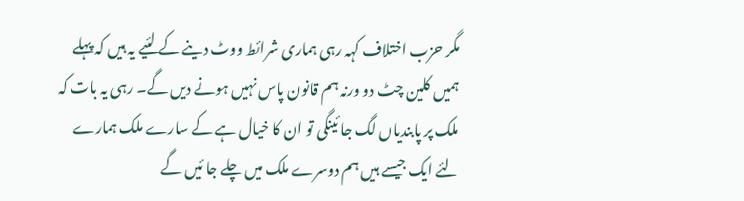مگر حزب اختلاف کہہ رہی ہماری شرائط ووٹ دینے کے لئیے یہ ہیں کہ پہلے ہمیں کلین چٹ دو ورنہ ہم قانون پاس نہیں ہونے دیں گے۔ رہی یہ بات کہ ملک پر پابندیاں لگ جا ئینگی تو ان کا خیال ہے کے سارے ملک ہمارے لئے ایک جیسے ہیں ہم دوسرے ملک میں چلے جا ئیں گے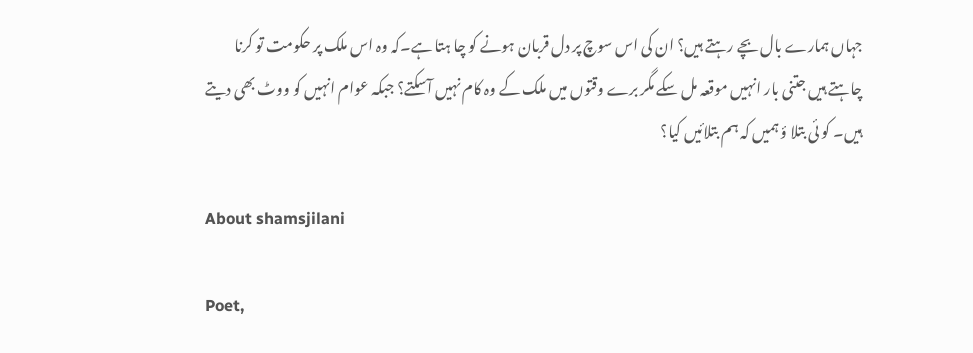جہاں ہمارے بال بچے رہتے ہیں؟ ان کی اس سوچ پر دل قربان ہونے کو چا ہتا ہے۔کہ وہ اس ملک پر حکومت تو کرنا چاہتے ہیں جتنی بار انہیں موقعہ مل سکے مگر برے وقتوں میں ملک کے وہ کام نہیں آسکتے؟ جبکہ عوام انہیں کو ووٹ بھی دیتے ہیں۔ کو ئی بتلا ؤ ہمیں کہ ہم بتلائیں کیا؟

About shamsjilani

Poet,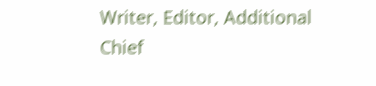Writer, Editor, Additional Chief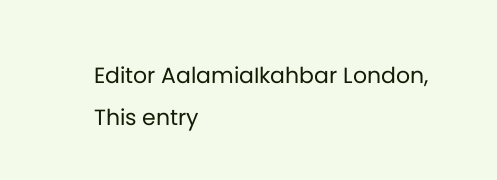Editor AalamiaIkahbar London,
This entry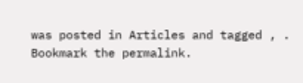was posted in Articles and tagged , . Bookmark the permalink.